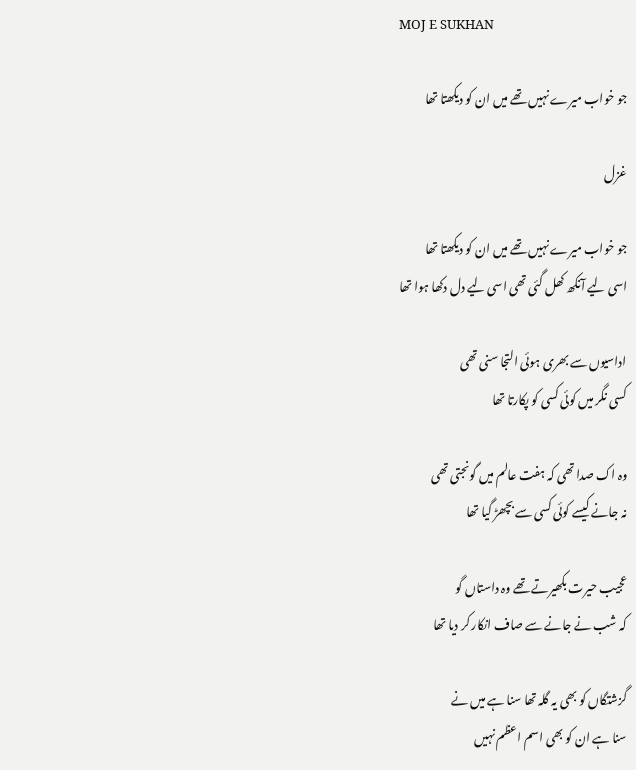MOJ E SUKHAN

جو خواب میرے نہیں تھے میں ان کو دیکھتا تھا

غزل

جو خواب میرے نہیں تھے میں ان کو دیکھتا تھا
اسی لیے آنکھ کھل گئی تھی اسی لیے دل دکھا ہوا تھا

اداسیوں سے بھری ہوئی التجا سنی تھی
کسی نگر میں کوئی کسی کو پکارتا تھا

وہ اک صدا تھی کہ ہفت عالم میں گونجتی تھی
نہ جانے کیسے کوئی کسی سے بچھڑ گیا تھا

عجیب حیرت بکھیرتے تھے وہ داستاں گو
کہ شب نے جانے سے صاف انکار کر دیا تھا

گزشتگاں کو بھی یہ گلہ تھا سنا ہے میں نے
سنا ہے ان کو بھی اسم اعظم نہیں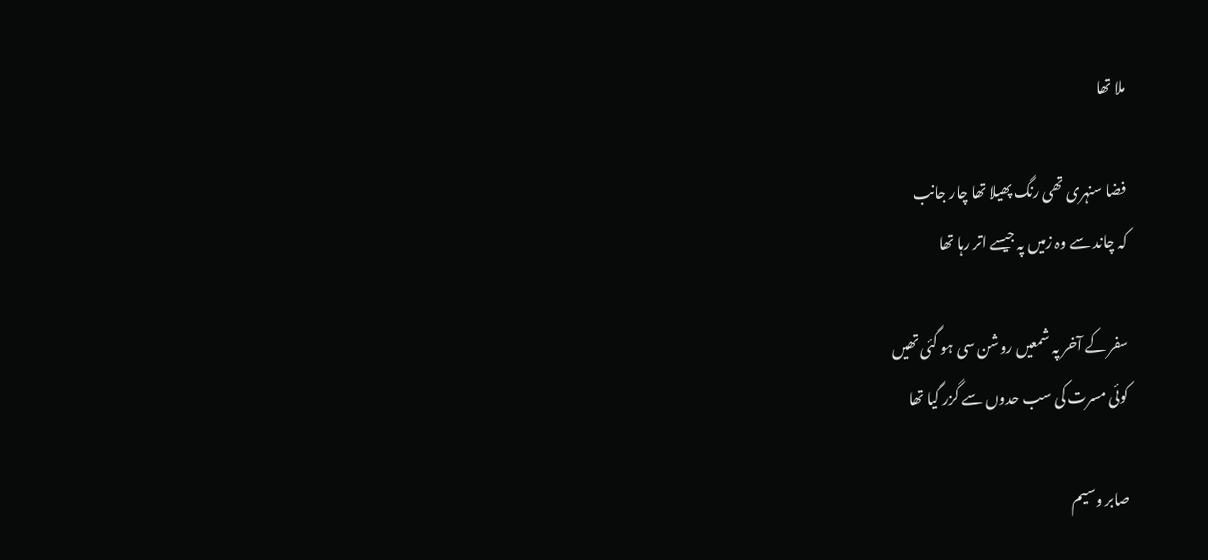ملا تھا

فضا سنہری تھی رنگ پھیلا تھا چار جانب
کہ چاند سے وہ زمیں پہ جیسے اتر رہا تھا

سفر کے آخر پہ شمعیں روشن سی ہو گئی تھیں
کوئی مسرت کی سب حدوں سے گزر گیا تھا

صابر وسیم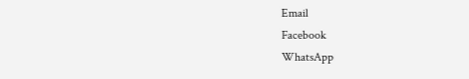Email
Facebook
WhatsApp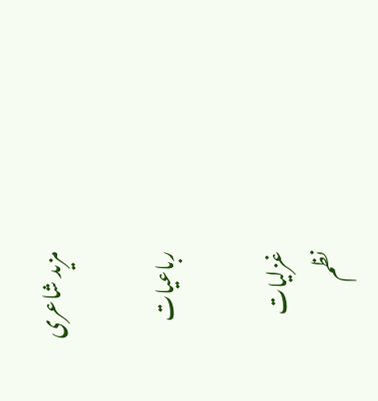مزید شاعری

رباعیات

غزلیات
نظم